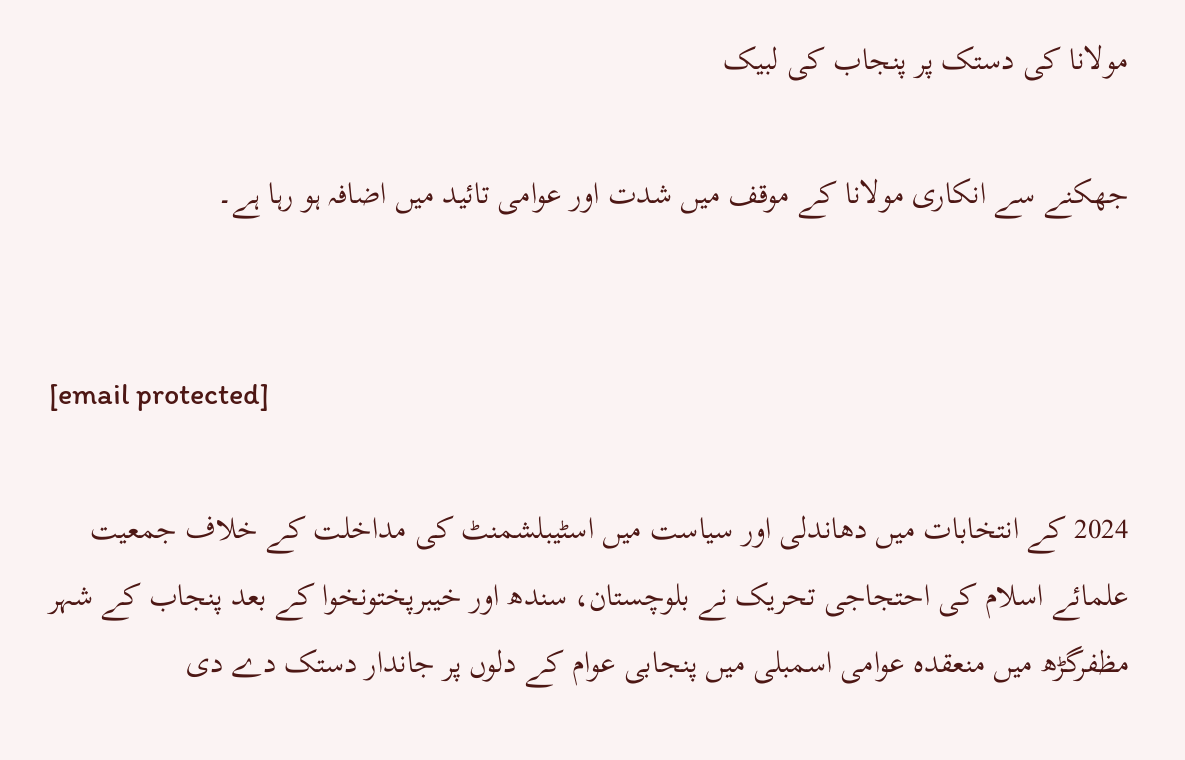مولانا کی دستک پر پنجاب کی لبیک

جھکنے سے انکاری مولانا کے موقف میں شدت اور عوامی تائید میں اضافہ ہو رہا ہے۔


[email protected]

2024 کے انتخابات میں دھاندلی اور سیاست میں اسٹیبلشمنٹ کی مداخلت کے خلاف جمعیت علمائے اسلام کی احتجاجی تحریک نے بلوچستان، سندھ اور خیبرپختونخوا کے بعد پنجاب کے شہر مظفرگڑھ میں منعقدہ عوامی اسمبلی میں پنجابی عوام کے دلوں پر جاندار دستک دے دی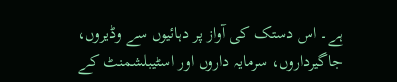ہے۔ اس دستک کی آواز پر دہائیوں سے وڈیروں، جاگیرداروں، سرمایہ داروں اور اسٹیبلشمنٹ کے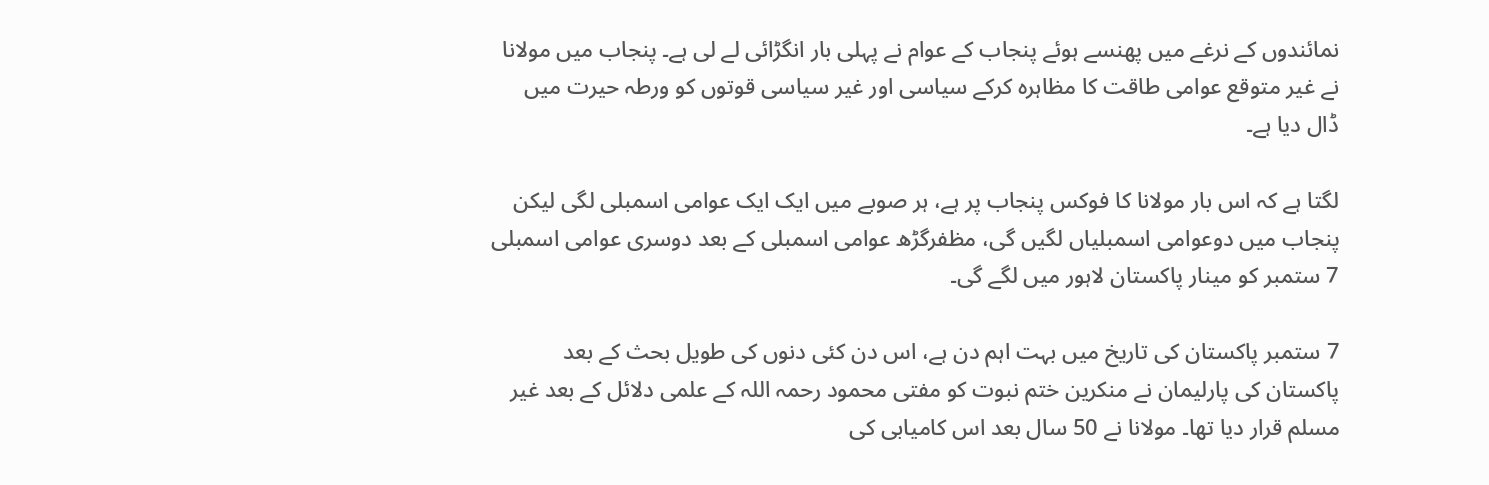نمائندوں کے نرغے میں پھنسے ہوئے پنجاب کے عوام نے پہلی بار انگڑائی لے لی ہے۔ پنجاب میں مولانا نے غیر متوقع عوامی طاقت کا مظاہرہ کرکے سیاسی اور غیر سیاسی قوتوں کو ورطہ حیرت میں ڈال دیا ہے۔

لگتا ہے کہ اس بار مولانا کا فوکس پنجاب پر ہے، ہر صوبے میں ایک ایک عوامی اسمبلی لگی لیکن پنجاب میں دوعوامی اسمبلیاں لگیں گی، مظفرگڑھ عوامی اسمبلی کے بعد دوسری عوامی اسمبلی 7 ستمبر کو مینار پاکستان لاہور میں لگے گی۔

7 ستمبر پاکستان کی تاریخ میں بہت اہم دن ہے، اس دن کئی دنوں کی طویل بحث کے بعد پاکستان کی پارلیمان نے منکرین ختم نبوت کو مفتی محمود رحمہ اللہ کے علمی دلائل کے بعد غیر مسلم قرار دیا تھا۔ مولانا نے 50 سال بعد اس کامیابی کی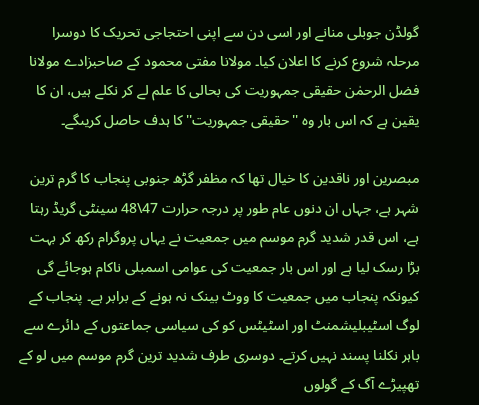گولڈن جوبلی منانے اور اسی دن سے اپنی احتجاجی تحریک کا دوسرا مرحلہ شروع کرنے کا اعلان کیا۔ مولانا مفتی محمود کے صاحبزادے مولانا فضل الرحمٰن حقیقی جمہوریت کی بحالی کا علم لے کر نکلے ہیں، ان کا یقین ہے کہ اس بار وہ ''حقیقی جمہوریت''کا ہدف حاصل کریںگے۔

مبصرین اور ناقدین کا خیال تھا کہ مظفر گڑھ جنوبی پنجاب کا گرم ترین شہر ہے، جہاں ان دنوں عام طور پر درجہ حرارت 47\48 سینٹی گریڈ رہتا ہے، اس قدر شدید گرم موسم میں جمعیت نے یہاں پروگرام رکھ کر بہت بڑا رسک لیا ہے اور اس بار جمعیت کی عوامی اسمبلی ناکام ہوجائے گی کیونکہ پنجاب میں جمعیت کا ووٹ بینک نہ ہونے کے برابر ہے۔ پنجاب کے لوگ اسٹیبلیشمنٹ اور اسٹیٹس کو کی سیاسی جماعتوں کے دائرے سے باہر نکلنا پسند نہیں کرتے۔ دوسری طرف شدید ترین گرم موسم میں لو کے تھپیڑے آگ کے گولوں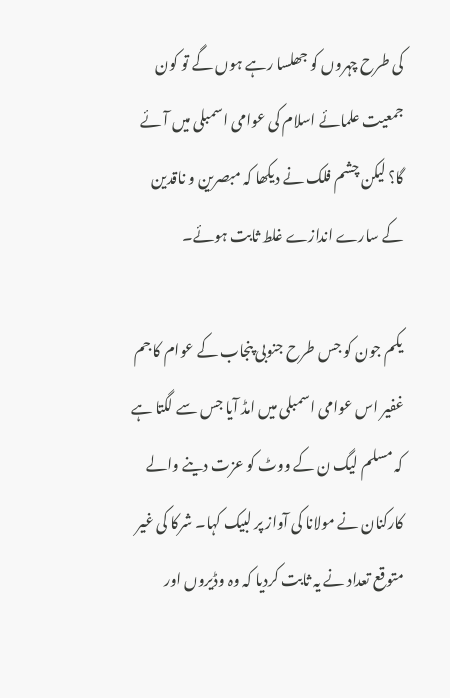کی طرح چہروں کو جھلسا رہے ہوں گے تو کون جمعیت علمائے اسلام کی عوامی اسمبلی میں آئے گا؟ لیکن چشم فلک نے دیکھا کہ مبصرین و ناقدین کے سارے اندازے غلط ثابت ہوئے۔

یکم جون کو جس طرح جنوبی پنجاب کے عوام کا جم غفیر اس عوامی اسمبلی میں امڈ آیا جس سے لگتا ہے کہ مسلم لیگ ن کے ووٹ کو عزت دینے والے کارکنان نے مولانا کی آواز پر لبیک کہا۔ شرکا کی غیر متوقع تعداد نے یہ ثابت کردیا کہ وہ وڈیروں اور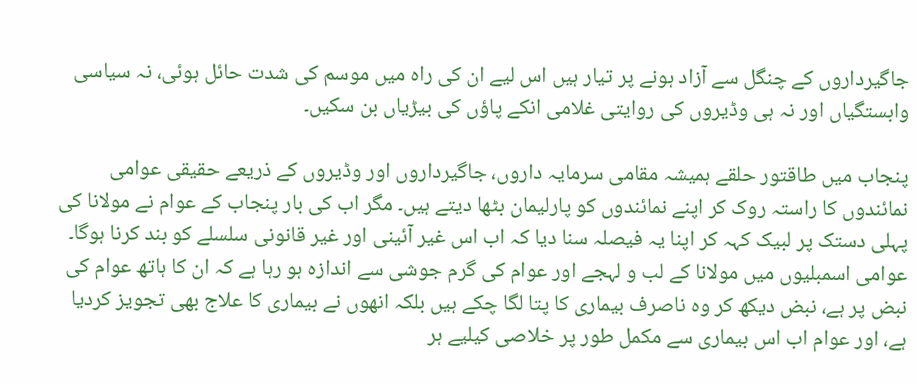جاگیرداروں کے چنگل سے آزاد ہونے پر تیار ہیں اس لیے ان کی راہ میں موسم کی شدت حائل ہوئی، نہ سیاسی وابستگیاں اور نہ ہی وڈیروں کی روایتی غلامی انکے پاؤں کی بیڑیاں بن سکیں۔

پنجاب میں طاقتور حلقے ہمیشہ مقامی سرمایہ داروں، جاگیرداروں اور وڈیروں کے ذریعے حقیقی عوامی نمائندوں کا راستہ روک کر اپنے نمائندوں کو پارلیمان بٹھا دیتے ہیں۔ مگر اب کی بار پنجاب کے عوام نے مولانا کی پہلی دستک پر لبیک کہہ کر اپنا یہ فیصلہ سنا دیا کہ اب اس غیر آئینی اور غیر قانونی سلسلے کو بند کرنا ہوگا۔ عوامی اسمبلیوں میں مولانا کے لب و لہجے اور عوام کی گرم جوشی سے اندازہ ہو رہا ہے کہ ان کا ہاتھ عوام کی نبض پر ہے، نبض دیکھ کر وہ ناصرف بیماری کا پتا لگا چکے ہیں بلکہ انھوں نے بیماری کا علاج بھی تجویز کردیا ہے، اور عوام اب اس بیماری سے مکمل طور پر خلاصی کیلیے ہر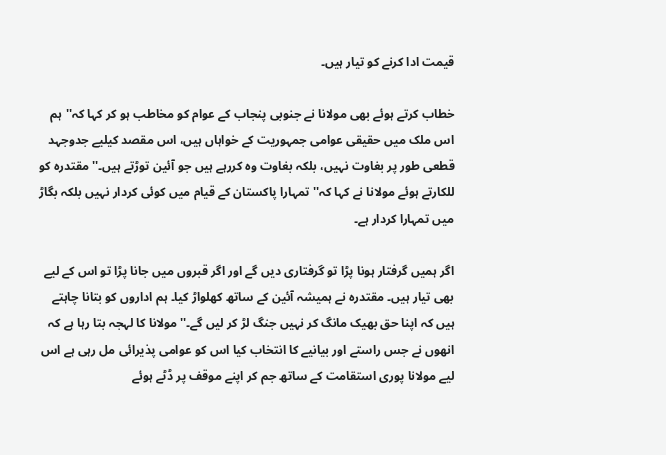قیمت ادا کرنے کو تیار ہیں۔

خطاب کرتے ہوئے بھی مولانا نے جنوبی پنجاب کے عوام کو مخاطب ہو کر کہا کہ''ہم اس ملک میں حقیقی عوامی جمہوریت کے خواہاں ہیں، اس مقصد کیلیے جدوجہد قطعی طور پر بغاوت نہیں، بلکہ بغاوت وہ کررہے ہیں جو آئین توڑتے ہیں۔'' مقتدرہ کو للکارتے ہوئے مولانا نے کہا کہ''تمہارا پاکستان کے قیام میں کوئی کردار نہیں بلکہ بگاڑ میں تمہارا کردار ہے۔

اگر ہمیں گرفتار ہونا پڑا تو گرفتاری دیں گے اور اگر قبروں میں جانا پڑا تو اس کے لیے بھی تیار ہیں۔ مقتدرہ نے ہمیشہ آئین کے ساتھ کھلواڑ کیا۔ ہم اداروں کو بتانا چاہتے ہیں کہ اپنا حق بھیک مانگ کر نہیں جنگ لڑ کر لیں گے۔'' مولانا کا لہجہ بتا رہا ہے کہ انھوں نے جس راستے اور بیانیے کا انتخاب کیا اس کو عوامی پذیرائی مل رہی ہے اس لیے مولانا پوری استقامت کے ساتھ جم کر اپنے موقف پر ڈٹے ہوئے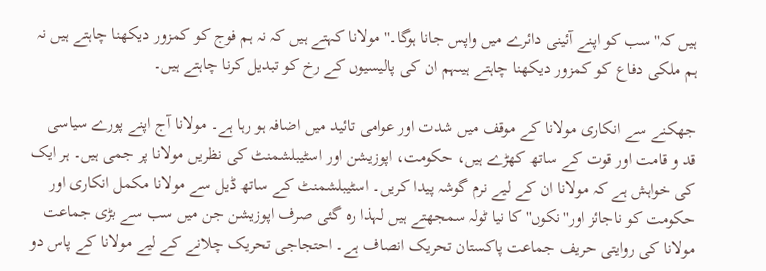ہیں کہ''سب کو اپنے آئینی دائرے میں واپس جانا ہوگا۔'' مولانا کہتے ہیں کہ نہ ہم فوج کو کمزور دیکھنا چاہتے ہیں نہ ہم ملکی دفاع کو کمزور دیکھنا چاہتے ہیںہم ان کی پالیسیوں کے رخ کو تبدیل کرنا چاہتے ہیں۔

جھکنے سے انکاری مولانا کے موقف میں شدت اور عوامی تائید میں اضافہ ہو رہا ہے۔ مولانا آج اپنے پورے سیاسی قد و قامت اور قوت کے ساتھ کھڑے ہیں، حکومت، اپوزیشن اور اسٹیبلشمنٹ کی نظریں مولانا پر جمی ہیں۔ ہر ایک کی خواہش ہے کہ مولانا ان کے لیے نرم گوشہ پیدا کریں۔ اسٹیبلشمنٹ کے ساتھ ڈیل سے مولانا مکمل انکاری اور حکومت کو ناجائز اور''نکوں'' کا نیا ٹولہ سمجھتے ہیں لہذا رہ گئی صرف اپوزیشن جن میں سب سے بڑی جماعت مولانا کی روایتی حریف جماعت پاکستان تحریک انصاف ہے۔ احتجاجی تحریک چلانے کے لیے مولانا کے پاس دو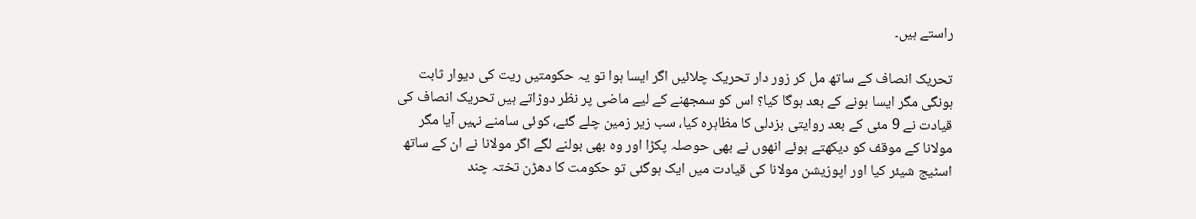راستے ہیں۔

تحریک انصاف کے ساتھ مل کر زور دار تحریک چلائیں اگر ایسا ہوا تو یہ حکومتیں ریت کی دیوار ثابت ہونگی مگر ایسا ہونے کے بعد ہوگا کیا؟ اس کو سمجھنے کے لیے ماضی پر نظر دوڑاتے ہیں تحریک انصاف کی قیادت نے 9 مئی کے بعد روایتی بزدلی کا مظاہرہ کیا، سب زیر زمین چلے گئے، کوئی سامنے نہیں آیا مگر مولانا کے موقف کو دیکھتے ہوئے انھوں نے بھی حوصلہ پکڑا اور وہ بھی بولنے لگے اگر مولانا نے ان کے ساتھ اسٹیج شیئر کیا اور اپوزیشن مولانا کی قیادت میں ایک ہوگئی تو حکومت کا دھڑن تختہ چند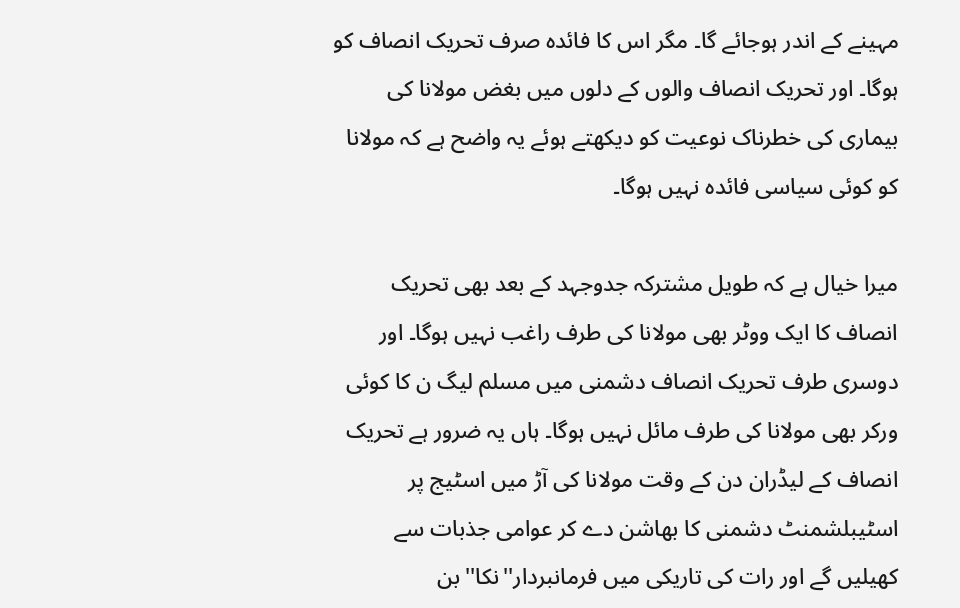مہینے کے اندر ہوجائے گا۔ مگر اس کا فائدہ صرف تحریک انصاف کو ہوگا۔ اور تحریک انصاف والوں کے دلوں میں بغض مولانا کی بیماری کی خطرناک نوعیت کو دیکھتے ہوئے یہ واضح ہے کہ مولانا کو کوئی سیاسی فائدہ نہیں ہوگا۔

میرا خیال ہے کہ طویل مشترکہ جدوجہد کے بعد بھی تحریک انصاف کا ایک ووٹر بھی مولانا کی طرف راغب نہیں ہوگا۔ اور دوسری طرف تحریک انصاف دشمنی میں مسلم لیگ ن کا کوئی ورکر بھی مولانا کی طرف مائل نہیں ہوگا۔ ہاں یہ ضرور ہے تحریک انصاف کے لیڈران دن کے وقت مولانا کی آڑ میں اسٹیج پر اسٹیبلشمنٹ دشمنی کا بھاشن دے کر عوامی جذبات سے کھیلیں گے اور رات کی تاریکی میں فرمانبردار''نکا'' بن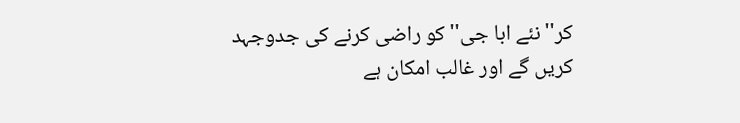کر''نئے ابا جی'' کو راضی کرنے کی جدوجہد کریں گے اور غالب امکان ہے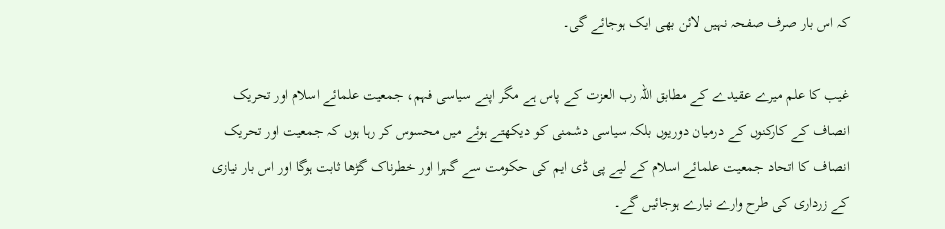کہ اس بار صرف صفحہ نہیں لائن بھی ایک ہوجائے گی۔

غیب کا علم میرے عقیدے کے مطابق اللہ رب العزت کے پاس ہے مگر اپنے سیاسی فہم، جمعیت علمائے اسلام اور تحریک انصاف کے کارکنوں کے درمیان دوریوں بلکہ سیاسی دشمنی کو دیکھتے ہوئے میں محسوس کر رہا ہوں کہ جمعیت اور تحریک انصاف کا اتحاد جمعیت علمائے اسلام کے لیے پی ڈی ایم کی حکومت سے گہرا اور خطرناک گڑھا ثابت ہوگا اور اس بار نیازی کے زرداری کی طرح وارے نیارے ہوجائیں گے۔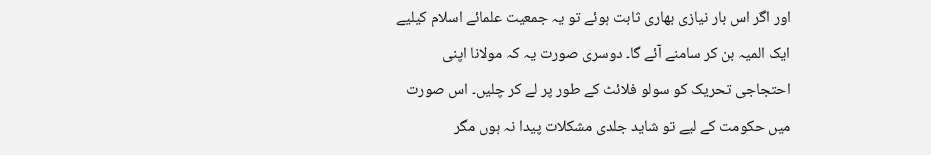اور اگر اس بار نیازی بھاری ثابت ہوئے تو یہ جمعیت علمائے اسلام کیلیے ایک المیہ بن کر سامنے آئے گا۔ دوسری صورت یہ کہ مولانا اپنی احتجاجی تحریک کو سولو فلائٹ کے طور پر لے کر چلیں۔ اس صورت میں حکومت کے لیے تو شاید جلدی مشکلات پیدا نہ ہوں مگر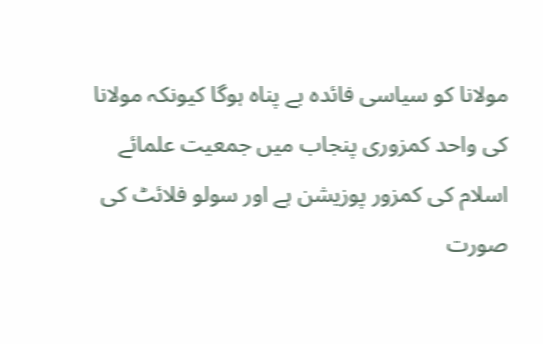مولانا کو سیاسی فائدہ بے پناہ ہوگا کیونکہ مولانا کی واحد کمزوری پنجاب میں جمعیت علمائے اسلام کی کمزور پوزیشن ہے اور سولو فلائٹ کی صورت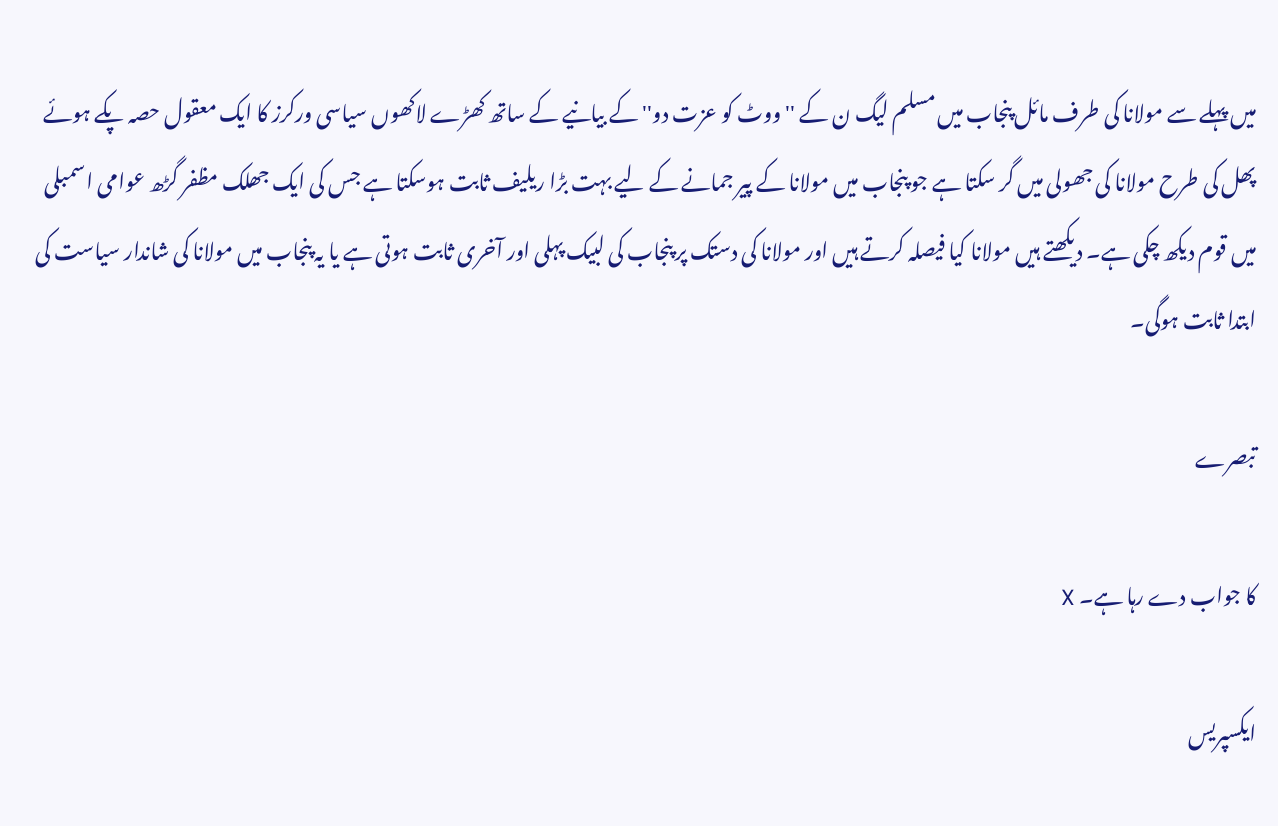میں پہلے سے مولانا کی طرف مائل پنجاب میں مسلم لیگ ن کے ''ووٹ کو عزت دو'' کے بیانیے کے ساتھ کھڑے لاکھوں سیاسی ورکرز کا ایک معقول حصہ پکے ہوئے پھل کی طرح مولانا کی جھولی میں گر سکتا ہے جو پنجاب میں مولانا کے پیر جمانے کے لیے بہت بڑا ریلیف ثابت ہوسکتا ہے جس کی ایک جھلک مظفر گڑھ عوامی اسمبلی میں قوم دیکھ چکی ہے۔ دیکھتے ہیں مولانا کیا فیصلہ کرتے ہیں اور مولانا کی دستک پر پنجاب کی لبیک پہلی اور آخری ثابت ہوتی ہے یا یہ پنجاب میں مولانا کی شاندار سیاست کی ابتدا ثابت ہوگی۔

تبصرے

کا جواب دے رہا ہے۔ X

ایکسپریس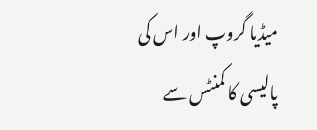میڈیا گروپ اور اس کی پالیسی کا کمنٹس سے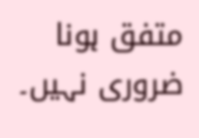متفق ہونا ضروری نہیں۔